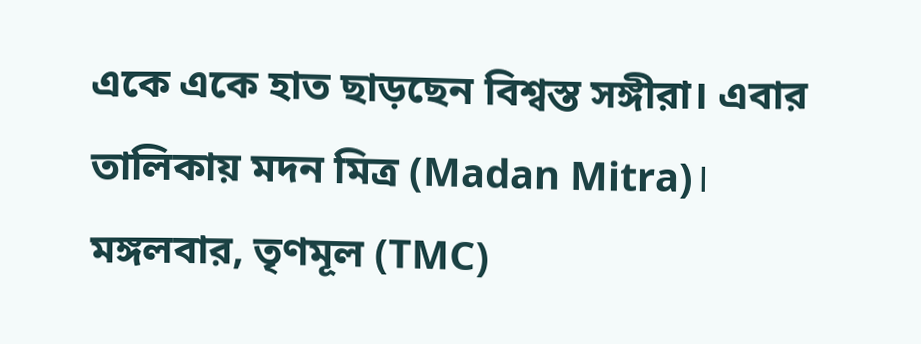একে একে হাত ছাড়ছেন বিশ্বস্ত সঙ্গীরা। এবার তালিকায় মদন মিত্র (Madan Mitra)। মঙ্গলবার, তৃণমূল (TMC)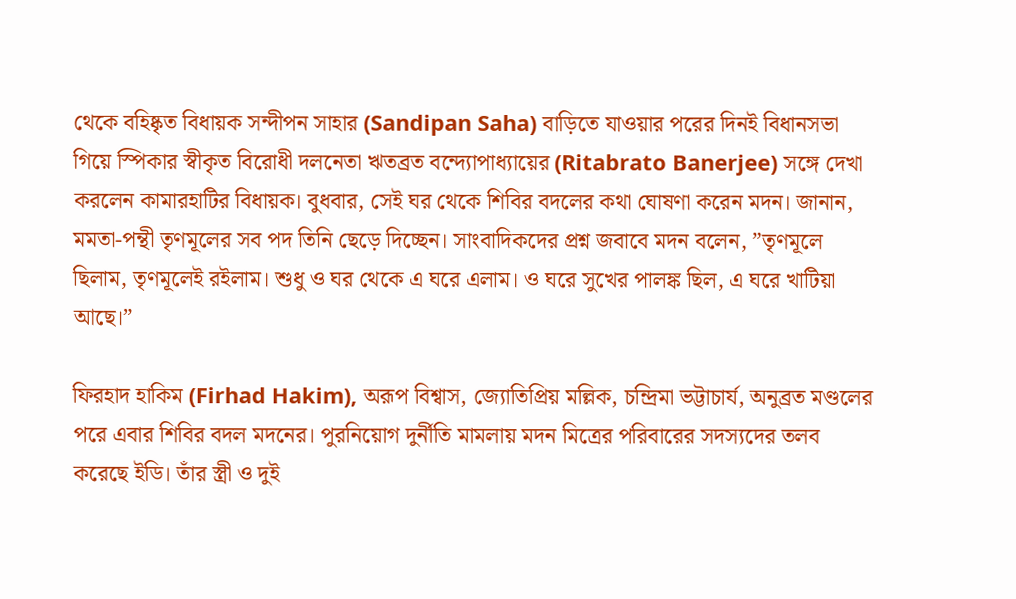থেকে বহিষ্কৃত বিধায়ক সন্দীপন সাহার (Sandipan Saha) বাড়িতে যাওয়ার পরের দিনই বিধানসভা গিয়ে স্পিকার স্বীকৃত বিরোধী দলনেতা ঋতব্রত বন্দ্যোপাধ্যায়ের (Ritabrato Banerjee) সঙ্গে দেখা করলেন কামারহাটির বিধায়ক। বুধবার, সেই ঘর থেকে শিবির বদলের কথা ঘোষণা করেন মদন। জানান, মমতা-পন্থী তৃণমূলের সব পদ তিনি ছেড়ে দিচ্ছেন। সাংবাদিকদের প্রশ্ন জবাবে মদন বলেন, ”তৃণমূলে ছিলাম, তৃণমূলেই রইলাম। শুধু ও ঘর থেকে এ ঘরে এলাম। ও ঘরে সুখের পালঙ্ক ছিল, এ ঘরে খাটিয়া আছে।”

ফিরহাদ হাকিম (Firhad Hakim), অরূপ বিশ্বাস, জ্যোতিপ্রিয় মল্লিক, চন্দ্রিমা ভট্টাচার্য, অনুব্রত মণ্ডলের পরে এবার শিবির বদল মদনের। পুরনিয়োগ দুর্নীতি মামলায় মদন মিত্রের পরিবারের সদস্যদের তলব করেছে ইডি। তাঁর স্ত্রী ও দুই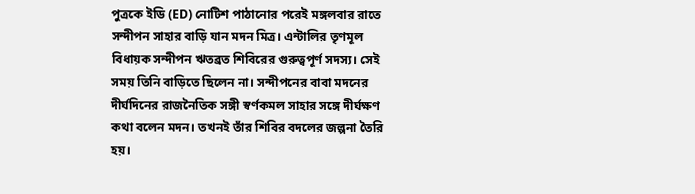পুত্রকে ইডি (ED) নোটিশ পাঠানোর পরেই মঙ্গলবার রাতে সন্দীপন সাহার বাড়ি যান মদন মিত্র। এন্টালির তৃণমূল বিধায়ক সন্দীপন ঋতব্রত শিবিরের গুরুত্বপূর্ণ সদস্য। সেই সময় তিনি বাড়িতে ছিলেন না। সন্দীপনের বাবা মদনের দীর্ঘদিনের রাজনৈতিক সঙ্গী স্বর্ণকমল সাহার সঙ্গে দীর্ঘক্ষণ কথা বলেন মদন। তখনই তাঁর শিবির বদলের জল্পনা তৈরি হয়।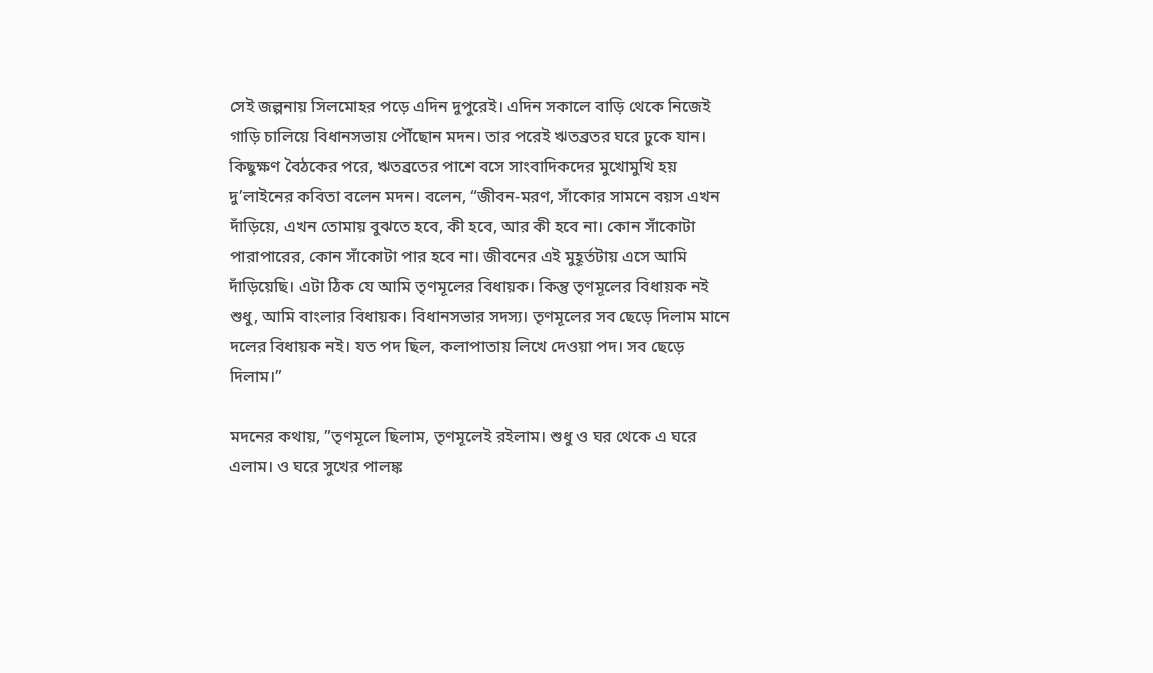সেই জল্পনায় সিলমোহর পড়ে এদিন দুপুরেই। এদিন সকালে বাড়ি থেকে নিজেই গাড়ি চালিয়ে বিধানসভায় পৌঁছোন মদন। তার পরেই ঋতব্রতর ঘরে ঢুকে যান। কিছুক্ষণ বৈঠকের পরে, ঋতব্রতের পাশে বসে সাংবাদিকদের মুখোমুখি হয় দু’লাইনের কবিতা বলেন মদন। বলেন, “জীবন-মরণ, সাঁকোর সামনে বয়স এখন দাঁড়িয়ে, এখন তোমায় বুঝতে হবে, কী হবে, আর কী হবে না। কোন সাঁকোটা পারাপারের, কোন সাঁকোটা পার হবে না। জীবনের এই মুহূর্তটায় এসে আমি দাঁড়িয়েছি। এটা ঠিক যে আমি তৃণমূলের বিধায়ক। কিন্তু তৃণমূলের বিধায়ক নই শুধু, আমি বাংলার বিধায়ক। বিধানসভার সদস্য। তৃণমূলের সব ছেড়ে দিলাম মানে দলের বিধায়ক নই। যত পদ ছিল, কলাপাতায় লিখে দেওয়া পদ। সব ছেড়ে দিলাম।”

মদনের কথায়, ”তৃণমূলে ছিলাম, তৃণমূলেই রইলাম। শুধু ও ঘর থেকে এ ঘরে এলাম। ও ঘরে সুখের পালঙ্ক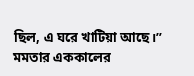ছিল, এ ঘরে খাটিয়া আছে।” মমতার এককালের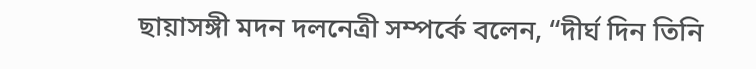ছায়াসঙ্গী মদন দলনেত্রী সম্পর্কে বলেন, “দীর্ঘ দিন তিনি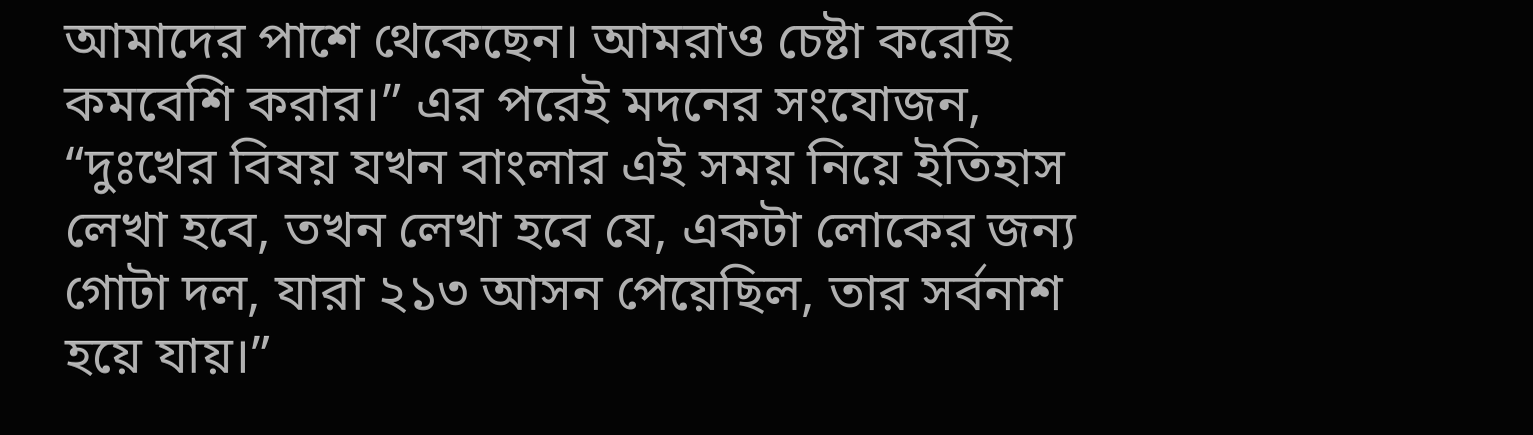আমাদের পাশে থেকেছেন। আমরাও চেষ্টা করেছি কমবেশি করার।” এর পরেই মদনের সংযোজন, “দুঃখের বিষয় যখন বাংলার এই সময় নিয়ে ইতিহাস লেখা হবে, তখন লেখা হবে যে, একটা লোকের জন্য গোটা দল, যারা ২১৩ আসন পেয়েছিল, তার সর্বনাশ হয়ে যায়।”